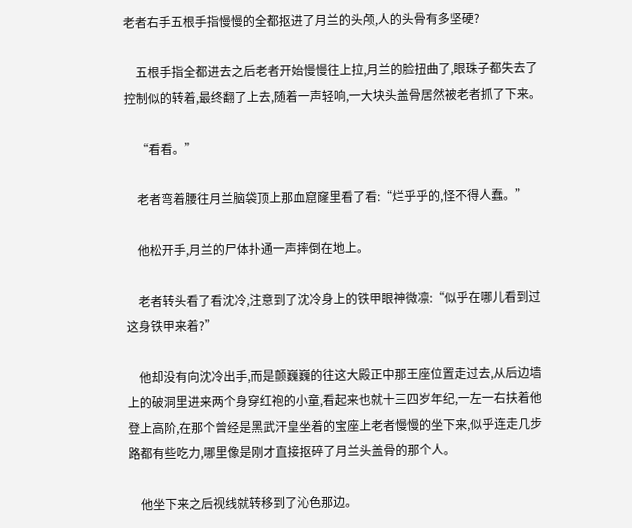老者右手五根手指慢慢的全都抠进了月兰的头颅,人的头骨有多坚硬?

    五根手指全都进去之后老者开始慢慢往上拉,月兰的脸扭曲了,眼珠子都失去了控制似的转着,最终翻了上去,随着一声轻响,一大块头盖骨居然被老者抓了下来。

    “看看。”

    老者弯着腰往月兰脑袋顶上那血窟窿里看了看:“烂乎乎的,怪不得人蠢。”

    他松开手,月兰的尸体扑通一声摔倒在地上。

    老者转头看了看沈冷,注意到了沈冷身上的铁甲眼神微凛:“似乎在哪儿看到过这身铁甲来着?”

    他却没有向沈冷出手,而是颤巍巍的往这大殿正中那王座位置走过去,从后边墙上的破洞里进来两个身穿红袍的小童,看起来也就十三四岁年纪,一左一右扶着他登上高阶,在那个曾经是黑武汗皇坐着的宝座上老者慢慢的坐下来,似乎连走几步路都有些吃力,哪里像是刚才直接抠碎了月兰头盖骨的那个人。

    他坐下来之后视线就转移到了沁色那边。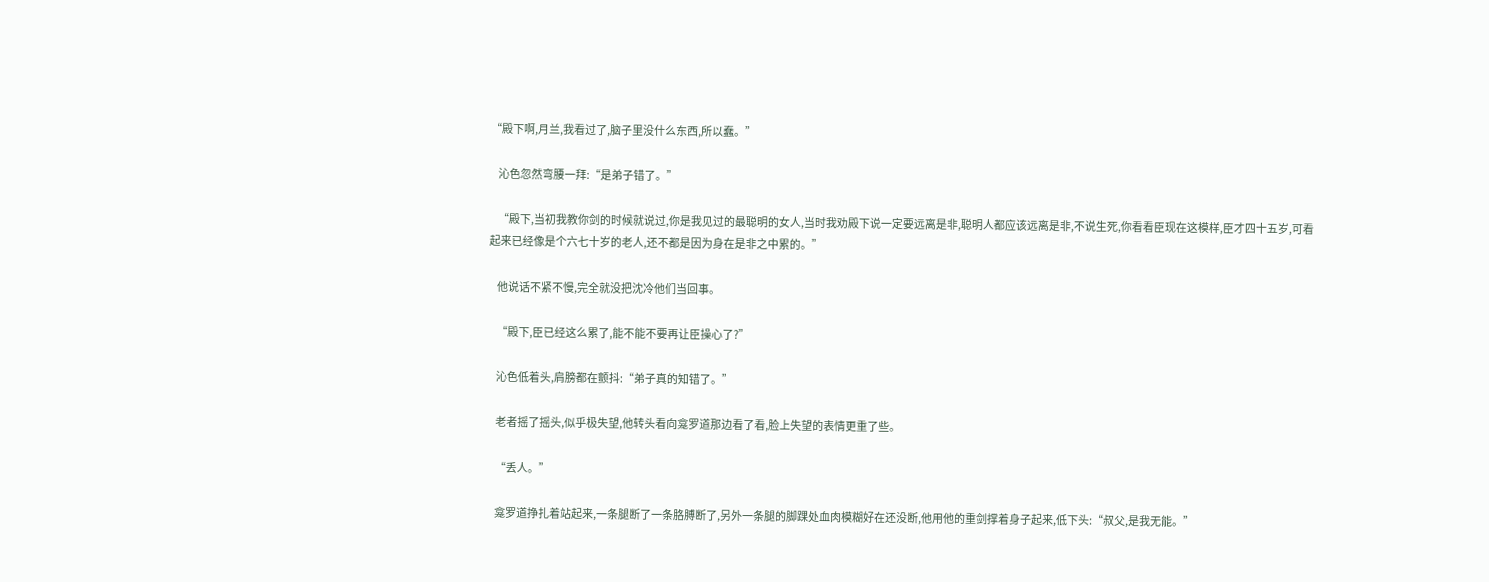“殿下啊,月兰,我看过了,脑子里没什么东西,所以蠢。”

    沁色忽然弯腰一拜:“是弟子错了。”

    “殿下,当初我教你剑的时候就说过,你是我见过的最聪明的女人,当时我劝殿下说一定要远离是非,聪明人都应该远离是非,不说生死,你看看臣现在这模样,臣才四十五岁,可看起来已经像是个六七十岁的老人,还不都是因为身在是非之中累的。”

    他说话不紧不慢,完全就没把沈冷他们当回事。

    “殿下,臣已经这么累了,能不能不要再让臣操心了?”

    沁色低着头,肩膀都在颤抖:“弟子真的知错了。”

    老者摇了摇头,似乎极失望,他转头看向龛罗道那边看了看,脸上失望的表情更重了些。

    “丢人。”

    龛罗道挣扎着站起来,一条腿断了一条胳膊断了,另外一条腿的脚踝处血肉模糊好在还没断,他用他的重剑撑着身子起来,低下头:“叔父,是我无能。”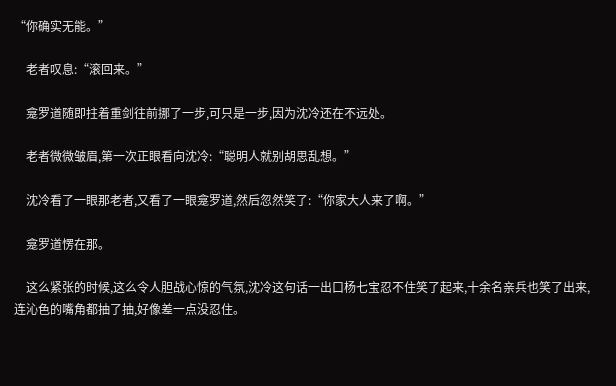“你确实无能。”

    老者叹息:“滚回来。”

    龛罗道随即拄着重剑往前挪了一步,可只是一步,因为沈冷还在不远处。

    老者微微皱眉,第一次正眼看向沈冷:“聪明人就别胡思乱想。”

    沈冷看了一眼那老者,又看了一眼龛罗道,然后忽然笑了:“你家大人来了啊。”

    龛罗道愣在那。

    这么紧张的时候,这么令人胆战心惊的气氛,沈冷这句话一出口杨七宝忍不住笑了起来,十余名亲兵也笑了出来,连沁色的嘴角都抽了抽,好像差一点没忍住。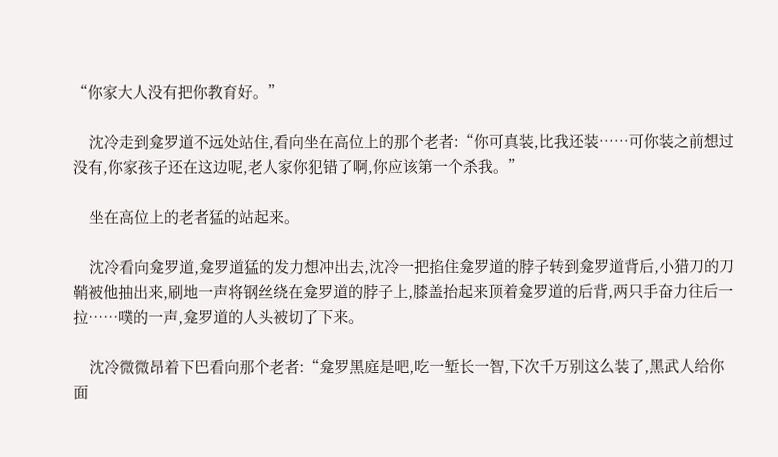“你家大人没有把你教育好。”

    沈冷走到龛罗道不远处站住,看向坐在高位上的那个老者:“你可真装,比我还装……可你装之前想过没有,你家孩子还在这边呢,老人家你犯错了啊,你应该第一个杀我。”

    坐在高位上的老者猛的站起来。

    沈冷看向龛罗道,龛罗道猛的发力想冲出去,沈冷一把掐住龛罗道的脖子转到龛罗道背后,小猎刀的刀鞘被他抽出来,刷地一声将钢丝绕在龛罗道的脖子上,膝盖抬起来顶着龛罗道的后背,两只手奋力往后一拉……噗的一声,龛罗道的人头被切了下来。

    沈冷微微昂着下巴看向那个老者:“龛罗黑庭是吧,吃一堑长一智,下次千万别这么装了,黑武人给你面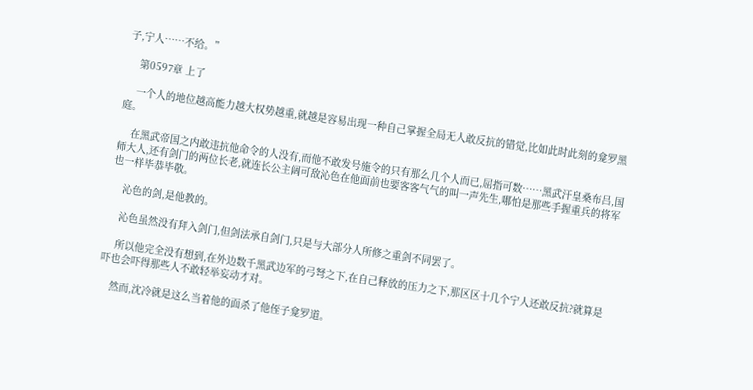子,宁人……不给。”

    第0597章 上了

    一个人的地位越高能力越大权势越重,就越是容易出现一种自己掌握全局无人敢反抗的错觉,比如此时此刻的龛罗黑庭。

    在黑武帝国之内敢违抗他命令的人没有,而他不敢发号施令的只有那么几个人而已,屈指可数……黑武汗皇桑布吕,国师大人,还有剑门的两位长老,就连长公主阔可敌沁色在他面前也要客客气气的叫一声先生,哪怕是那些手握重兵的将军也一样毕恭毕敬。

    沁色的剑,是他教的。

    沁色虽然没有拜入剑门,但剑法承自剑门,只是与大部分人所修之重剑不同罢了。

    所以他完全没有想到,在外边数千黑武边军的弓弩之下,在自己释放的压力之下,那区区十几个宁人还敢反抗?就算是吓也会吓得那些人不敢轻举妄动才对。

    然而,沈冷就是这么当着他的面杀了他侄子龛罗道。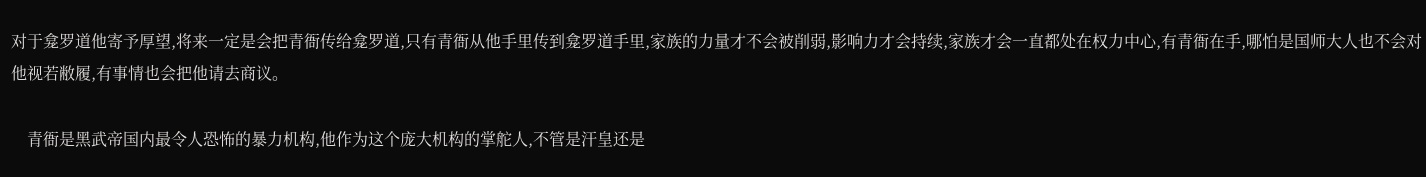对于龛罗道他寄予厚望,将来一定是会把青衙传给龛罗道,只有青衙从他手里传到龛罗道手里,家族的力量才不会被削弱,影响力才会持续,家族才会一直都处在权力中心,有青衙在手,哪怕是国师大人也不会对他视若敝履,有事情也会把他请去商议。

    青衙是黑武帝国内最令人恐怖的暴力机构,他作为这个庞大机构的掌舵人,不管是汗皇还是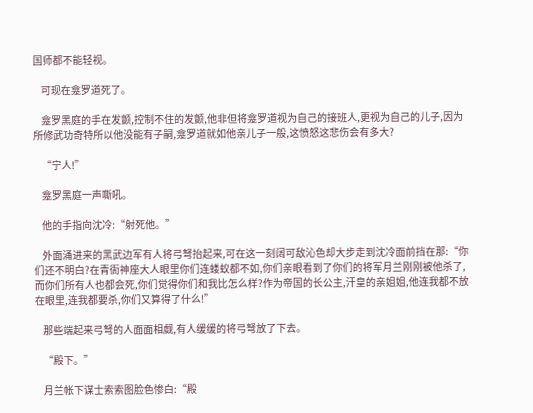国师都不能轻视。

    可现在龛罗道死了。

    龛罗黑庭的手在发颤,控制不住的发颤,他非但将龛罗道视为自己的接班人,更视为自己的儿子,因为所修武功奇特所以他没能有子嗣,龛罗道就如他亲儿子一般,这愤怒这悲伤会有多大?

    “宁人!”

    龛罗黑庭一声嘶吼。

    他的手指向沈冷:“射死他。”

    外面涌进来的黑武边军有人将弓弩抬起来,可在这一刻阔可敌沁色却大步走到沈冷面前挡在那:“你们还不明白?在青衙神座大人眼里你们连蝼蚁都不如,你们亲眼看到了你们的将军月兰刚刚被他杀了,而你们所有人也都会死,你们觉得你们和我比怎么样?作为帝国的长公主,汗皇的亲姐姐,他连我都不放在眼里,连我都要杀,你们又算得了什么!”

    那些端起来弓弩的人面面相觑,有人缓缓的将弓弩放了下去。

    “殿下。”

    月兰帐下谋士索索图脸色惨白:“殿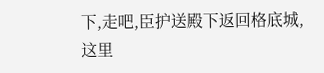下,走吧,臣护送殿下返回格底城,这里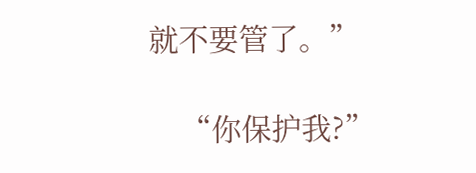就不要管了。”

    “你保护我?”